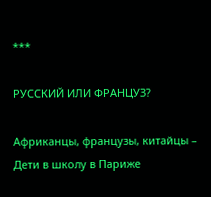***

РУССКИЙ ИЛИ ФРАНЦУЗ?

Африканцы, французы, китайцы –
Дети в школу в Париже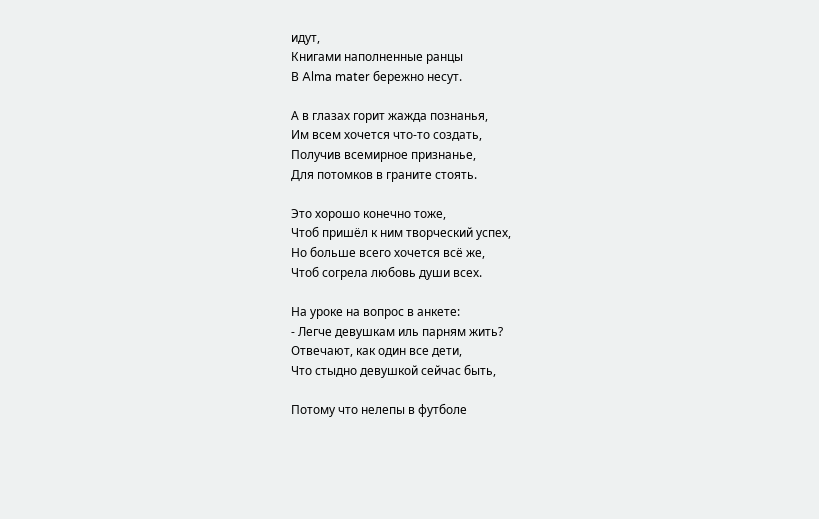идут,
Книгами наполненные ранцы
В Alma mater бережно несут.

А в глазах горит жажда познанья,
Им всем хочется что-то создать,
Получив всемирное признанье,
Для потомков в граните стоять.

Это хорошо конечно тоже,
Чтоб пришёл к ним творческий успех,
Но больше всего хочется всё же,
Чтоб согрела любовь души всех.

На уроке на вопрос в анкете:
- Легче девушкам иль парням жить?
Отвечают, как один все дети,
Что стыдно девушкой сейчас быть,

Потому что нелепы в футболе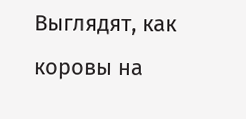Выглядят, как коровы на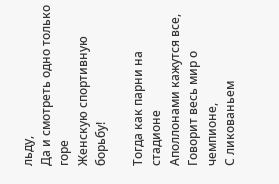льду,
Да и смотреть одно только горе
Женскую спортивную борьбу!

Тогда как парни на стадионе
Аполлонами кажутся все,
Говорит весь мир о чемпионе,
С ликованьем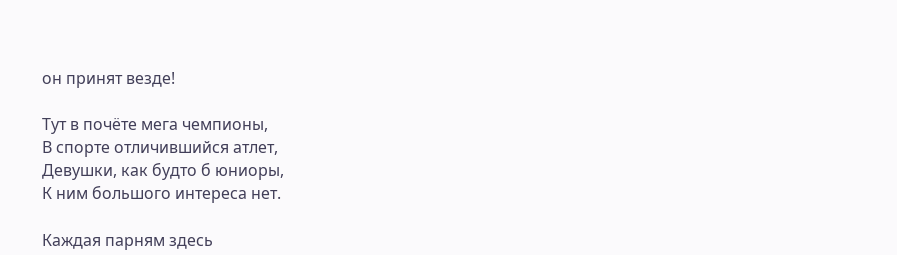он принят везде!

Тут в почёте мега чемпионы,
В спорте отличившийся атлет,
Девушки, как будто б юниоры,
К ним большого интереса нет.

Каждая парням здесь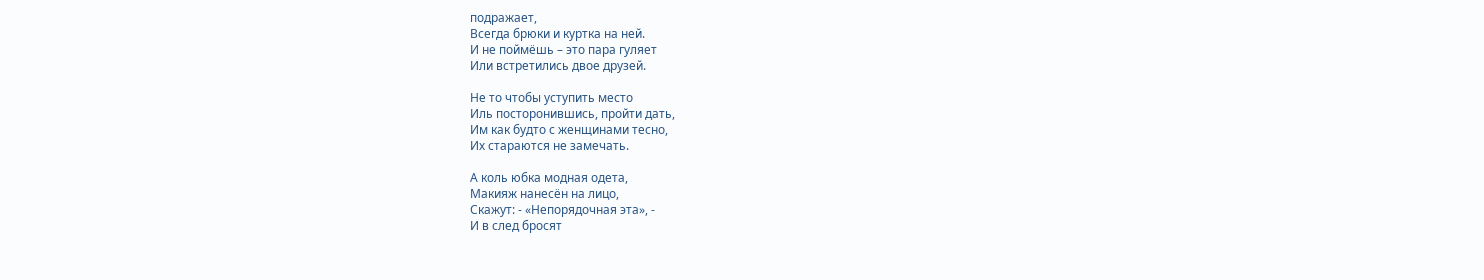подражает,
Всегда брюки и куртка на ней.
И не поймёшь – это пара гуляет
Или встретились двое друзей.

Не то чтобы уступить место
Иль посторонившись, пройти дать,
Им как будто с женщинами тесно,
Их стараются не замечать.

А коль юбка модная одета,
Макияж нанесён на лицо,
Скажут: - «Непорядочная эта», -
И в след бросят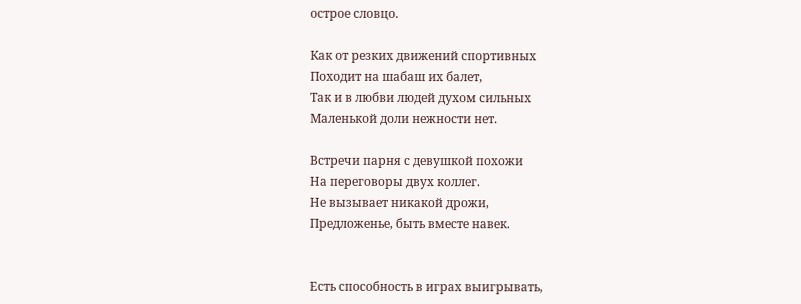острое словцо.

Как от резких движений спортивных
Походит на шабаш их балет,
Так и в любви людей духом сильных
Маленькой доли нежности нет.

Встречи парня с девушкой похожи
На переговоры двух коллег.
Не вызывает никакой дрожи,
Предложенье, быть вместе навек.


Есть способность в играх выигрывать,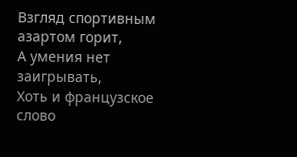Взгляд спортивным азартом горит,
А умения нет заигрывать,
Хоть и французское слово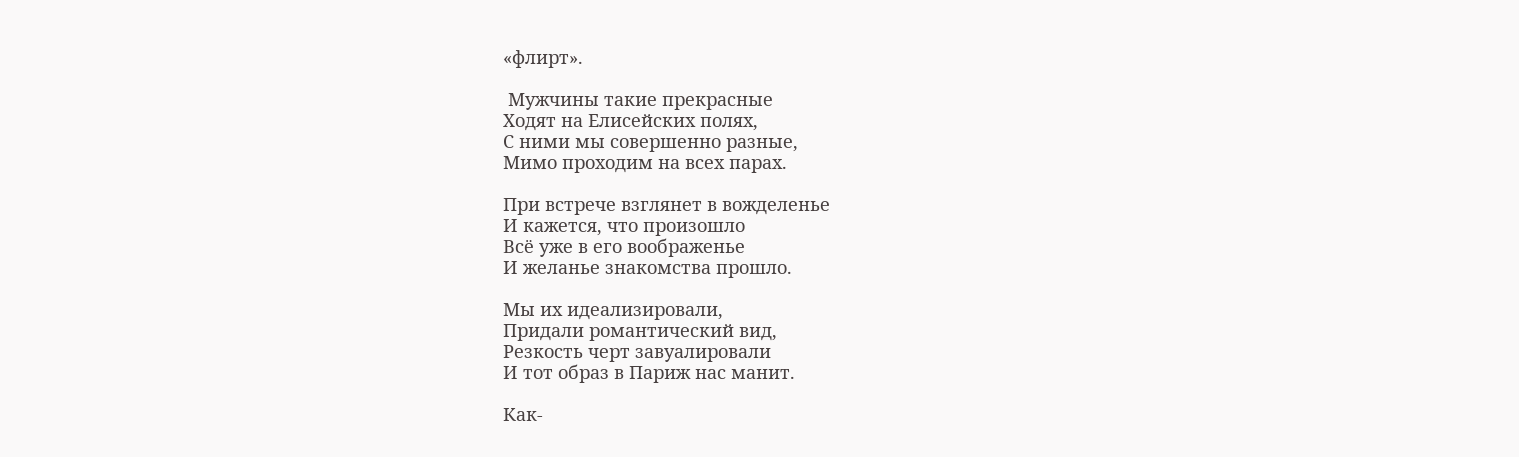«флирт».

 Мужчины такие прекрасные
Ходят на Елисейских полях,
С ними мы совершенно разные,
Мимо проходим на всех парах.

При встрече взглянет в вожделенье
И кажется, что произошло
Всё уже в его воображенье
И желанье знакомства прошло.

Мы их идеализировали,
Придали романтический вид,
Резкость черт завуалировали
И тот образ в Париж нас манит.

Как-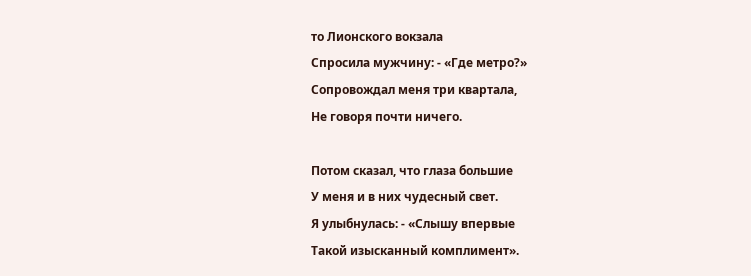то Лионского вокзала
Спросила мужчину: - «Где метро?»
Сопровождал меня три квартала,
Не говоря почти ничего.

Потом сказал, что глаза большие
У меня и в них чудесный свет.
Я улыбнулась: - «Слышу впервые
Такой изысканный комплимент».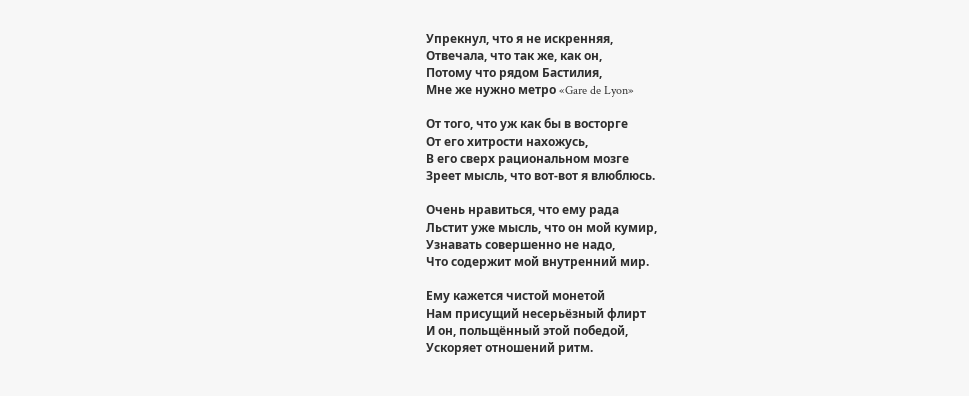Упрекнул, что я не искренняя,
Отвечала, что так же, как он,
Потому что рядом Бастилия,
Мне же нужно метро «Gare de Lyon»

От того, что уж как бы в восторге
От его хитрости нахожусь,
В его сверх рациональном мозге
Зреет мысль, что вот-вот я влюблюсь.

Очень нравиться, что ему рада
Льстит уже мысль, что он мой кумир,
Узнавать совершенно не надо,
Что содержит мой внутренний мир.

Ему кажется чистой монетой
Нам присущий несерьёзный флирт
И он, польщённый этой победой,
Ускоряет отношений ритм.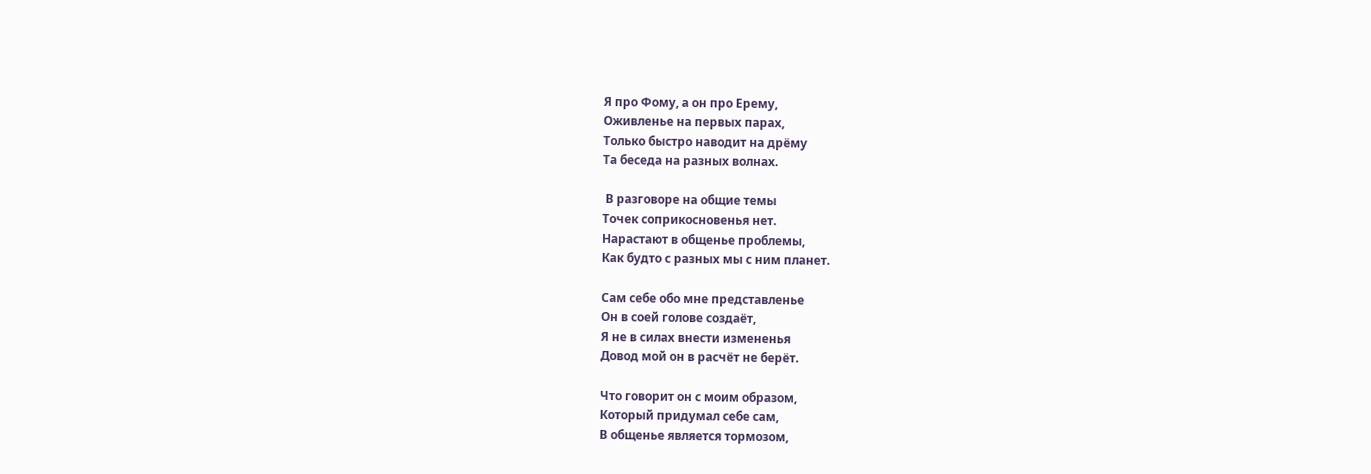Я про Фому, а он про Ерему,
Оживленье на первых парах,
Только быстро наводит на дрёму
Та беседа на разных волнах.

 В разговоре на общие темы
Точек соприкосновенья нет.
Нарастают в общенье проблемы,
Как будто с разных мы с ним планет.

Сам себе обо мне представленье
Он в соей голове создаёт,
Я не в силах внести измененья
Довод мой он в расчёт не берёт.

Что говорит он с моим образом,
Который придумал себе сам,
В общенье является тормозом,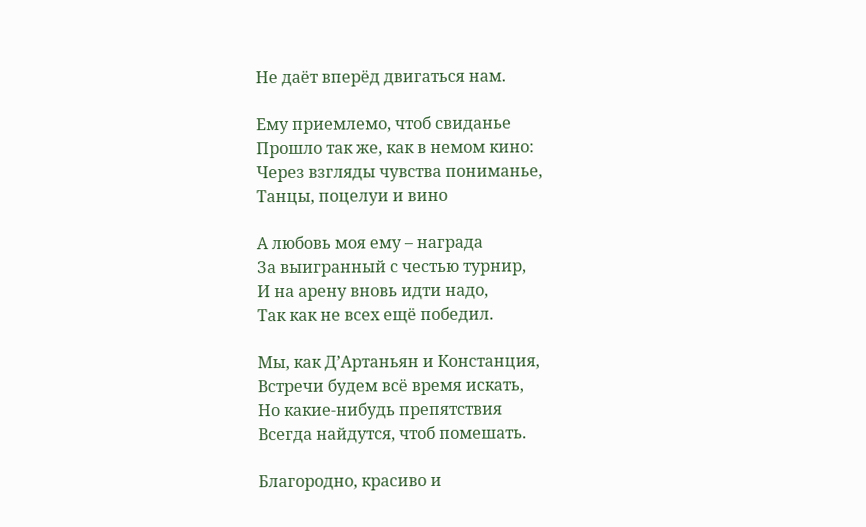Не даёт вперёд двигаться нам.

Ему приемлемо, чтоб свиданье
Прошло так же, как в немом кино:
Через взгляды чувства пониманье,
Танцы, поцелуи и вино

А любовь моя ему – награда
За выигранный с честью турнир,
И на арену вновь идти надо,
Так как не всех ещё победил.

Мы, как Д’Артаньян и Констанция,
Встречи будем всё время искать,
Но какие-нибудь препятствия
Всегда найдутся, чтоб помешать.

Благородно, красиво и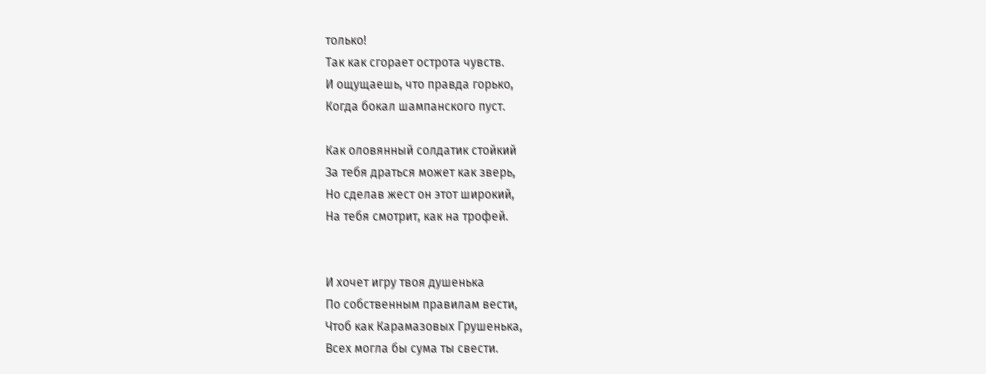только!
Так как сгорает острота чувств.
И ощущаешь, что правда горько,
Когда бокал шампанского пуст.

Как оловянный солдатик стойкий
За тебя драться может как зверь,
Но сделав жест он этот широкий,
На тебя смотрит, как на трофей.


И хочет игру твоя душенька
По собственным правилам вести,
Чтоб как Карамазовых Грушенька,
Всех могла бы сума ты свести.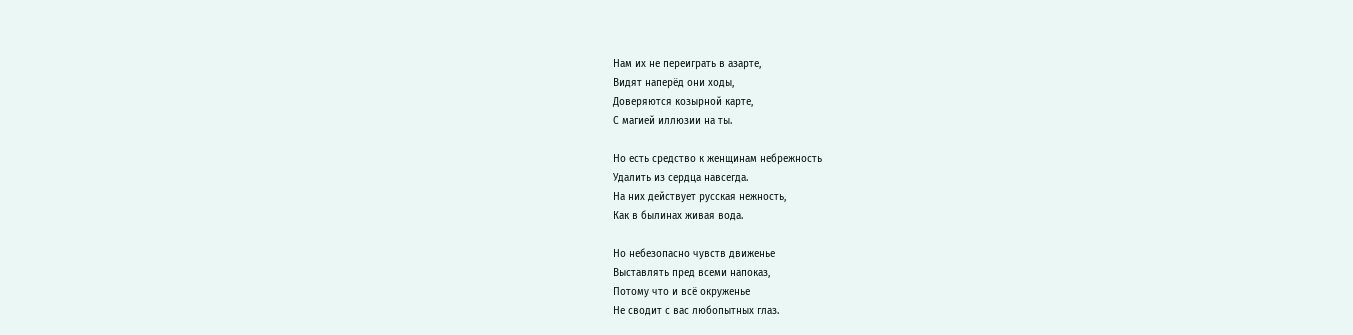Нам их не переиграть в азарте,
Видят наперёд они ходы,
Доверяются козырной карте,
С магией иллюзии на ты.

Но есть средство к женщинам небрежность
Удалить из сердца навсегда.
На них действует русская нежность,
Как в былинах живая вода.

Но небезопасно чувств движенье
Выставлять пред всеми напоказ,
Потому что и всё окруженье
Не сводит с вас любопытных глаз.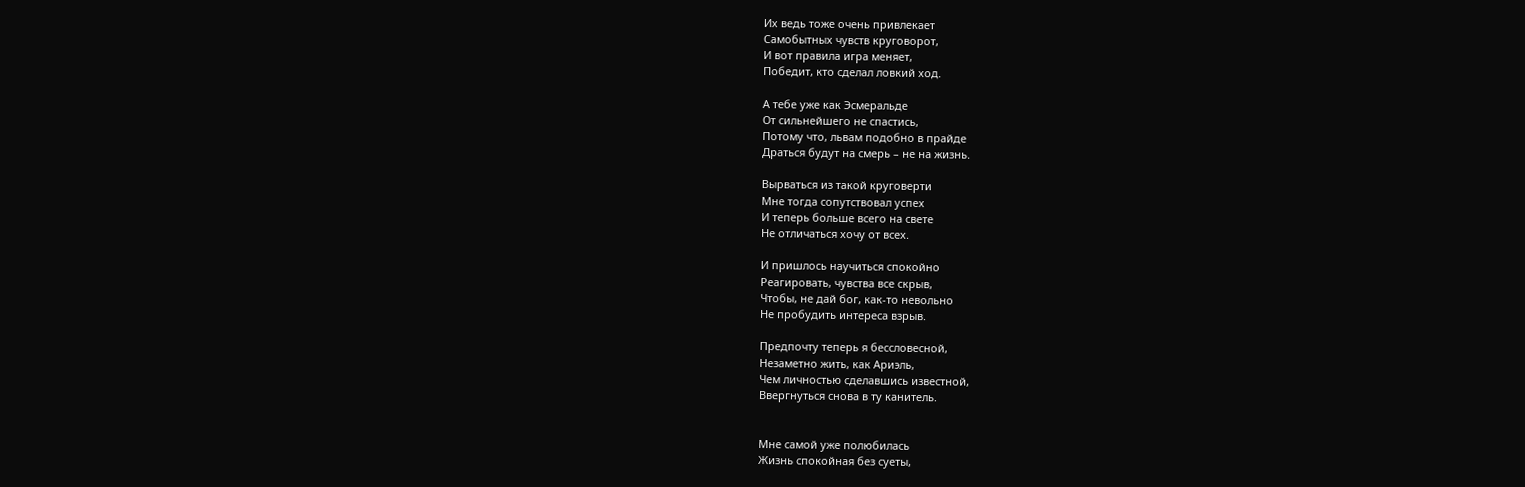Их ведь тоже очень привлекает
Самобытных чувств круговорот,
И вот правила игра меняет,
Победит, кто сделал ловкий ход.

А тебе уже как Эсмеральде
От сильнейшего не спастись,
Потому что, львам подобно в прайде
Драться будут на смерь – не на жизнь.

Вырваться из такой круговерти
Мне тогда сопутствовал успех
И теперь больше всего на свете
Не отличаться хочу от всех.

И пришлось научиться спокойно
Реагировать, чувства все скрыв,
Чтобы, не дай бог, как-то невольно
Не пробудить интереса взрыв.

Предпочту теперь я бессловесной,
Незаметно жить, как Ариэль,
Чем личностью сделавшись известной,
Ввергнуться снова в ту канитель.


Мне самой уже полюбилась
Жизнь спокойная без суеты,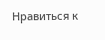Нравиться к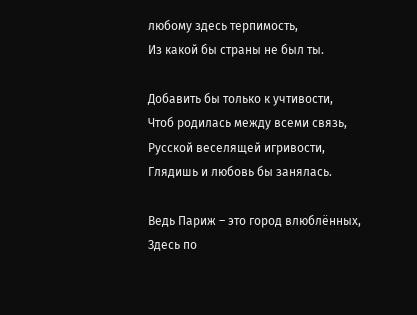любому здесь терпимость,
Из какой бы страны не был ты.

Добавить бы только к учтивости,
Чтоб родилась между всеми связь,
Русской веселящей игривости,
Глядишь и любовь бы занялась.

Ведь Париж – это город влюблённых,
Здесь по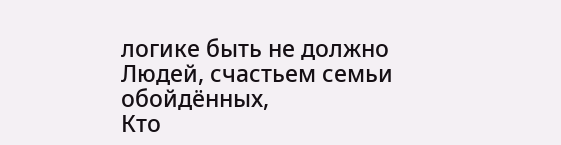логике быть не должно
Людей, счастьем семьи обойдённых,
Кто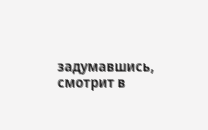задумавшись, смотрит в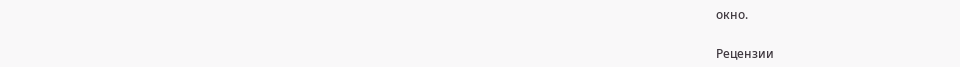окно.


Рецензии